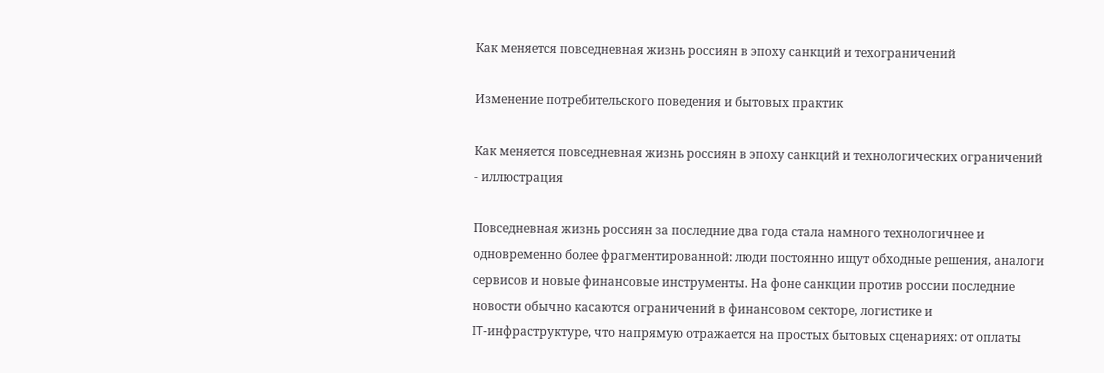Как меняется повседневная жизнь россиян в эпоху санкций и техограничений

Изменение потребительского поведения и бытовых практик

Как меняется повседневная жизнь россиян в эпоху санкций и технологических ограничений - иллюстрация

Повседневная жизнь россиян за последние два года стала намного технологичнее и одновременно более фрагментированной: люди постоянно ищут обходные решения, аналоги сервисов и новые финансовые инструменты. На фоне санкции против россии последние новости обычно касаются ограничений в финансовом секторе, логистике и IT‑инфраструктуре, что напрямую отражается на простых бытовых сценариях: от оплаты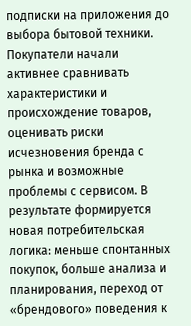подписки на приложения до выбора бытовой техники. Покупатели начали активнее сравнивать характеристики и происхождение товаров, оценивать риски исчезновения бренда с рынка и возможные проблемы с сервисом. В результате формируется новая потребительская логика: меньше спонтанных покупок, больше анализа и планирования, переход от «брендового» поведения к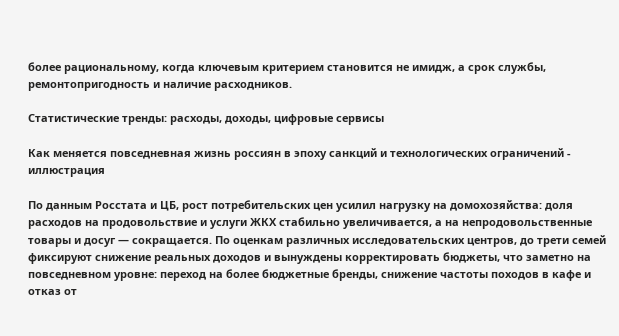более рациональному, когда ключевым критерием становится не имидж, а срок службы, ремонтопригодность и наличие расходников.

Статистические тренды: расходы, доходы, цифровые сервисы

Как меняется повседневная жизнь россиян в эпоху санкций и технологических ограничений - иллюстрация

По данным Росстата и ЦБ, рост потребительских цен усилил нагрузку на домохозяйства: доля расходов на продовольствие и услуги ЖКХ стабильно увеличивается, а на непродовольственные товары и досуг — сокращается. По оценкам различных исследовательских центров, до трети семей фиксируют снижение реальных доходов и вынуждены корректировать бюджеты, что заметно на повседневном уровне: переход на более бюджетные бренды, снижение частоты походов в кафе и отказ от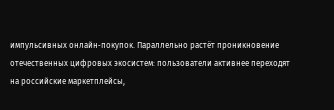импульсивных онлайн‑покупок. Параллельно растёт проникновение отечественных цифровых экосистем: пользователи активнее переходят на российские маркетплейсы,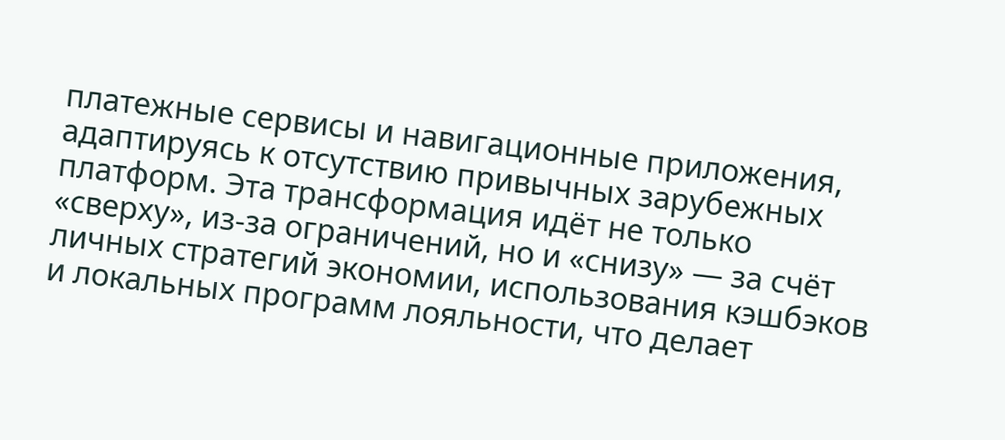платежные сервисы и навигационные приложения, адаптируясь к отсутствию привычных зарубежных платформ. Эта трансформация идёт не только «сверху», из‑за ограничений, но и «снизу» — за счёт личных стратегий экономии, использования кэшбэков и локальных программ лояльности, что делает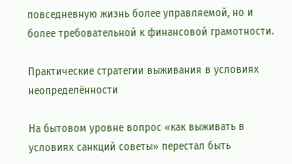повседневную жизнь более управляемой, но и более требовательной к финансовой грамотности.

Практические стратегии выживания в условиях неопределённости

На бытовом уровне вопрос «как выживать в условиях санкций советы» перестал быть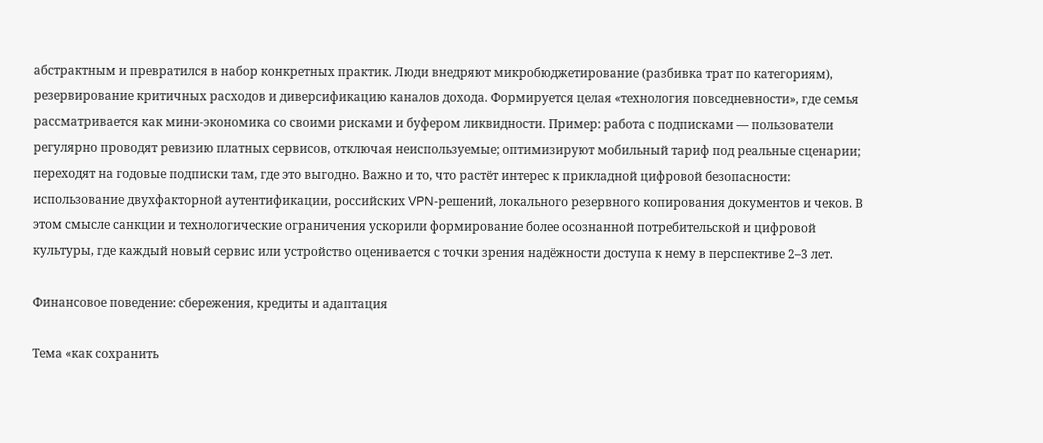абстрактным и превратился в набор конкретных практик. Люди внедряют микробюджетирование (разбивка трат по категориям), резервирование критичных расходов и диверсификацию каналов дохода. Формируется целая «технология повседневности», где семья рассматривается как мини‑экономика со своими рисками и буфером ликвидности. Пример: работа с подписками — пользователи регулярно проводят ревизию платных сервисов, отключая неиспользуемые; оптимизируют мобильный тариф под реальные сценарии; переходят на годовые подписки там, где это выгодно. Важно и то, что растёт интерес к прикладной цифровой безопасности: использование двухфакторной аутентификации, российских VPN‑решений, локального резервного копирования документов и чеков. В этом смысле санкции и технологические ограничения ускорили формирование более осознанной потребительской и цифровой культуры, где каждый новый сервис или устройство оценивается с точки зрения надёжности доступа к нему в перспективе 2–3 лет.

Финансовое поведение: сбережения, кредиты и адаптация

Тема «как сохранить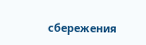сбережения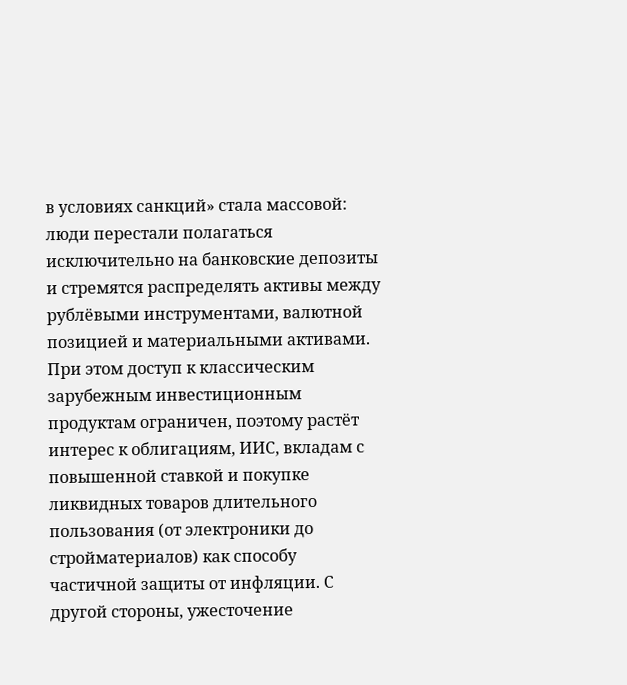в условиях санкций» стала массовой: люди перестали полагаться исключительно на банковские депозиты и стремятся распределять активы между рублёвыми инструментами, валютной позицией и материальными активами. При этом доступ к классическим зарубежным инвестиционным продуктам ограничен, поэтому растёт интерес к облигациям, ИИС, вкладам с повышенной ставкой и покупке ликвидных товаров длительного пользования (от электроники до стройматериалов) как способу частичной защиты от инфляции. С другой стороны, ужесточение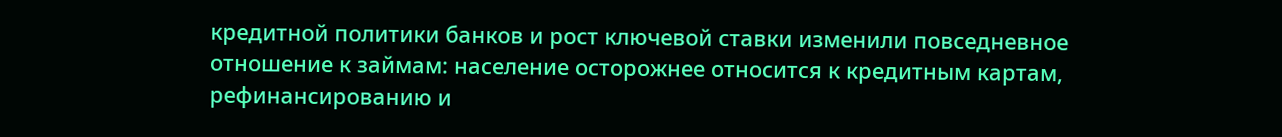кредитной политики банков и рост ключевой ставки изменили повседневное отношение к займам: население осторожнее относится к кредитным картам, рефинансированию и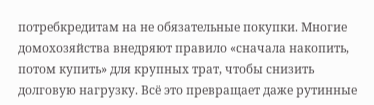потребкредитам на не обязательные покупки. Многие домохозяйства внедряют правило «сначала накопить, потом купить» для крупных трат, чтобы снизить долговую нагрузку. Всё это превращает даже рутинные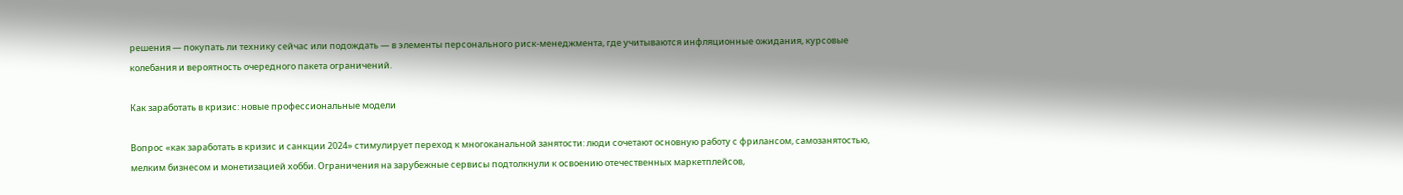решения — покупать ли технику сейчас или подождать — в элементы персонального риск‑менеджмента, где учитываются инфляционные ожидания, курсовые колебания и вероятность очередного пакета ограничений.

Как заработать в кризис: новые профессиональные модели

Вопрос «как заработать в кризис и санкции 2024» стимулирует переход к многоканальной занятости: люди сочетают основную работу с фрилансом, самозанятостью, мелким бизнесом и монетизацией хобби. Ограничения на зарубежные сервисы подтолкнули к освоению отечественных маркетплейсов,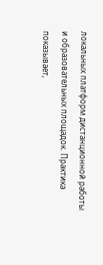локальных платформ дистанционной работы и образовательных площадок. Практика показывает,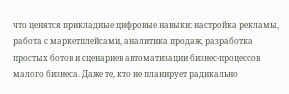что ценятся прикладные цифровые навыки: настройка рекламы, работа с маркетплейсами, аналитика продаж, разработка простых ботов и сценариев автоматизации бизнес‑процессов малого бизнеса. Даже те, кто не планирует радикально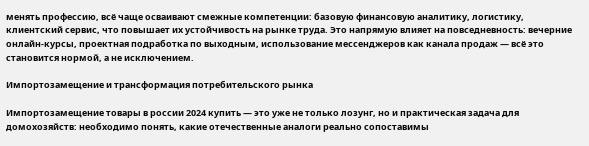менять профессию, всё чаще осваивают смежные компетенции: базовую финансовую аналитику, логистику, клиентский сервис, что повышает их устойчивость на рынке труда. Это напрямую влияет на повседневность: вечерние онлайн‑курсы, проектная подработка по выходным, использование мессенджеров как канала продаж — всё это становится нормой, а не исключением.

Импортозамещение и трансформация потребительского рынка

Импортозамещение товары в россии 2024 купить — это уже не только лозунг, но и практическая задача для домохозяйств: необходимо понять, какие отечественные аналоги реально сопоставимы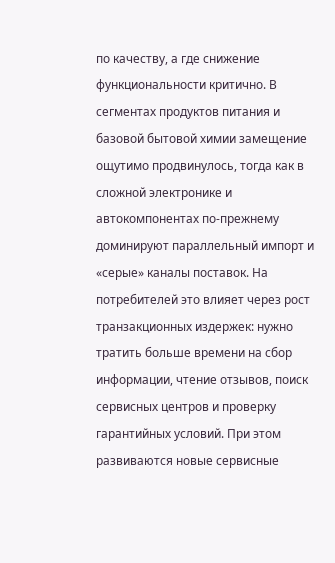по качеству, а где снижение функциональности критично. В сегментах продуктов питания и базовой бытовой химии замещение ощутимо продвинулось, тогда как в сложной электронике и автокомпонентах по‑прежнему доминируют параллельный импорт и «серые» каналы поставок. На потребителей это влияет через рост транзакционных издержек: нужно тратить больше времени на сбор информации, чтение отзывов, поиск сервисных центров и проверку гарантийных условий. При этом развиваются новые сервисные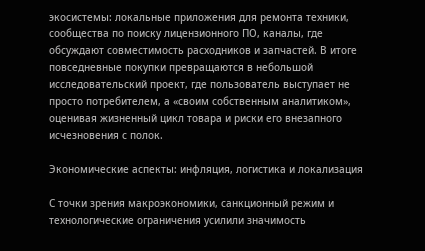экосистемы: локальные приложения для ремонта техники, сообщества по поиску лицензионного ПО, каналы, где обсуждают совместимость расходников и запчастей. В итоге повседневные покупки превращаются в небольшой исследовательский проект, где пользователь выступает не просто потребителем, а «своим собственным аналитиком», оценивая жизненный цикл товара и риски его внезапного исчезновения с полок.

Экономические аспекты: инфляция, логистика и локализация

С точки зрения макроэкономики, санкционный режим и технологические ограничения усилили значимость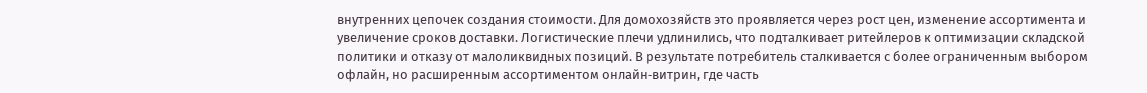внутренних цепочек создания стоимости. Для домохозяйств это проявляется через рост цен, изменение ассортимента и увеличение сроков доставки. Логистические плечи удлинились, что подталкивает ритейлеров к оптимизации складской политики и отказу от малоликвидных позиций. В результате потребитель сталкивается с более ограниченным выбором офлайн, но расширенным ассортиментом онлайн‑витрин, где часть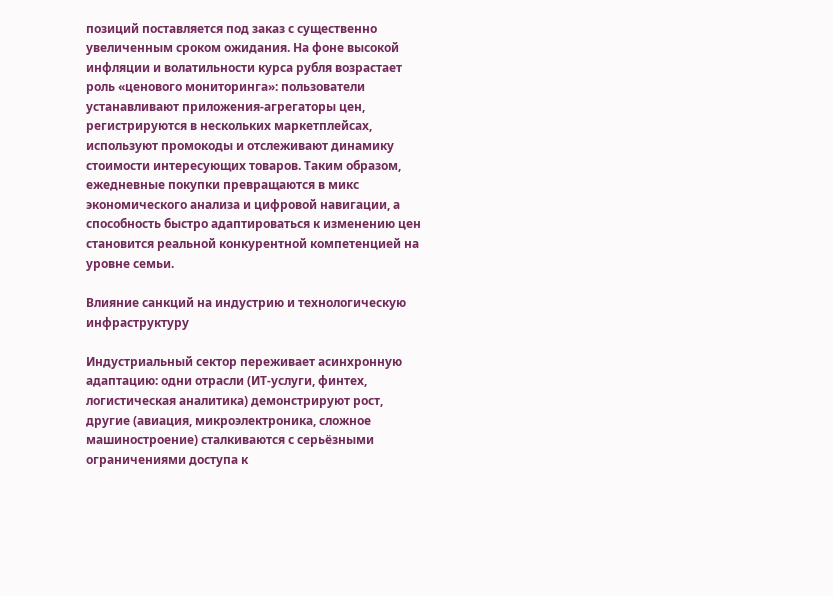позиций поставляется под заказ с существенно увеличенным сроком ожидания. На фоне высокой инфляции и волатильности курса рубля возрастает роль «ценового мониторинга»: пользователи устанавливают приложения‑агрегаторы цен, регистрируются в нескольких маркетплейсах, используют промокоды и отслеживают динамику стоимости интересующих товаров. Таким образом, ежедневные покупки превращаются в микс экономического анализа и цифровой навигации, а способность быстро адаптироваться к изменению цен становится реальной конкурентной компетенцией на уровне семьи.

Влияние санкций на индустрию и технологическую инфраструктуру

Индустриальный сектор переживает асинхронную адаптацию: одни отрасли (ИТ‑услуги, финтех, логистическая аналитика) демонстрируют рост, другие (авиация, микроэлектроника, сложное машиностроение) сталкиваются с серьёзными ограничениями доступа к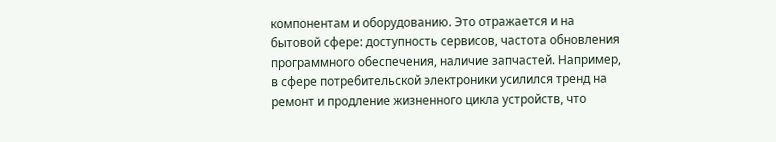компонентам и оборудованию. Это отражается и на бытовой сфере: доступность сервисов, частота обновления программного обеспечения, наличие запчастей. Например, в сфере потребительской электроники усилился тренд на ремонт и продление жизненного цикла устройств, что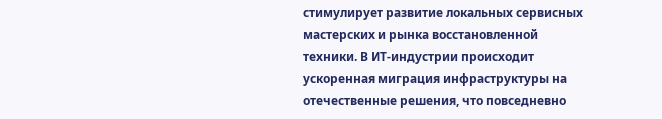стимулирует развитие локальных сервисных мастерских и рынка восстановленной техники. В ИТ‑индустрии происходит ускоренная миграция инфраструктуры на отечественные решения, что повседневно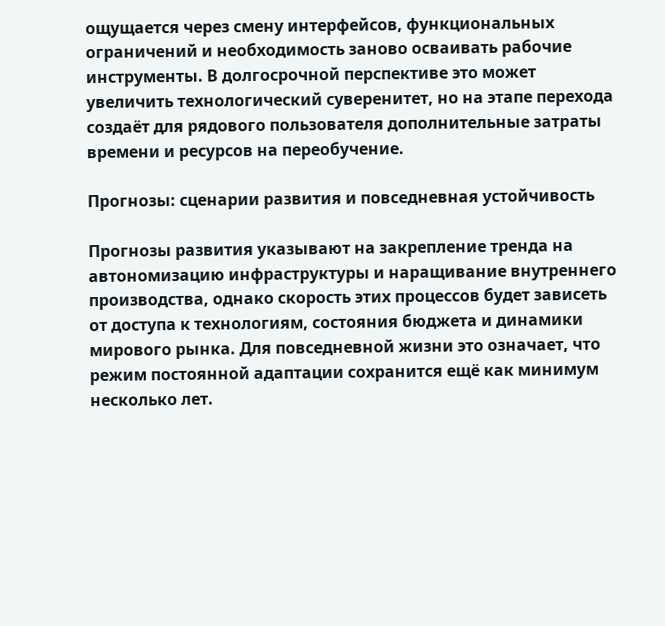ощущается через смену интерфейсов, функциональных ограничений и необходимость заново осваивать рабочие инструменты. В долгосрочной перспективе это может увеличить технологический суверенитет, но на этапе перехода создаёт для рядового пользователя дополнительные затраты времени и ресурсов на переобучение.

Прогнозы: сценарии развития и повседневная устойчивость

Прогнозы развития указывают на закрепление тренда на автономизацию инфраструктуры и наращивание внутреннего производства, однако скорость этих процессов будет зависеть от доступа к технологиям, состояния бюджета и динамики мирового рынка. Для повседневной жизни это означает, что режим постоянной адаптации сохранится ещё как минимум несколько лет.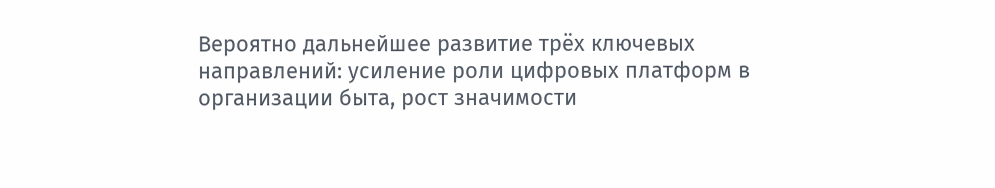Вероятно дальнейшее развитие трёх ключевых направлений: усиление роли цифровых платформ в организации быта, рост значимости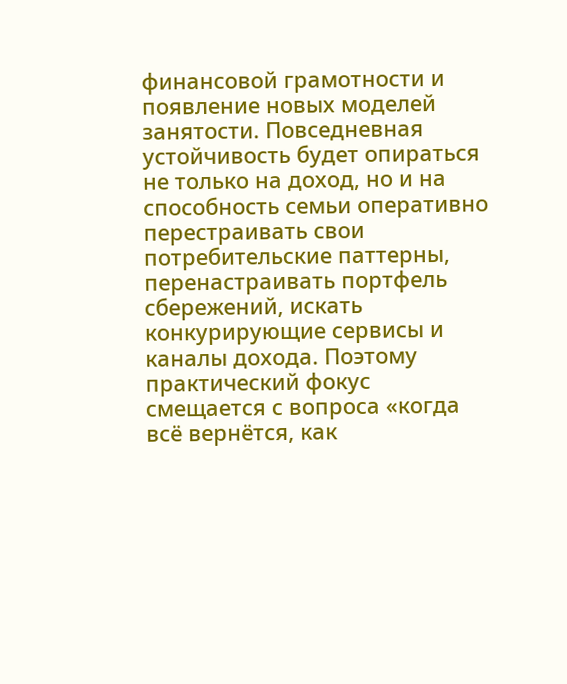финансовой грамотности и появление новых моделей занятости. Повседневная устойчивость будет опираться не только на доход, но и на способность семьи оперативно перестраивать свои потребительские паттерны, перенастраивать портфель сбережений, искать конкурирующие сервисы и каналы дохода. Поэтому практический фокус смещается с вопроса «когда всё вернётся, как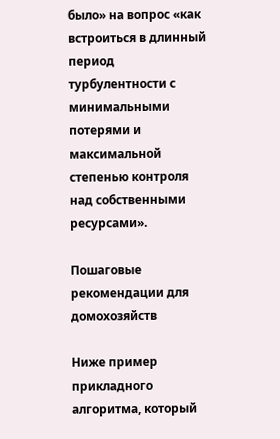было» на вопрос «как встроиться в длинный период турбулентности с минимальными потерями и максимальной степенью контроля над собственными ресурсами».

Пошаговые рекомендации для домохозяйств

Ниже пример прикладного алгоритма, который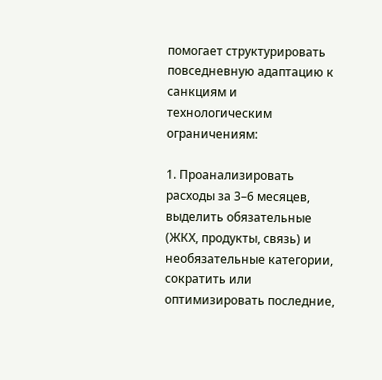помогает структурировать повседневную адаптацию к санкциям и технологическим ограничениям:

1. Проанализировать расходы за 3–6 месяцев, выделить обязательные (ЖКХ, продукты, связь) и необязательные категории, сократить или оптимизировать последние,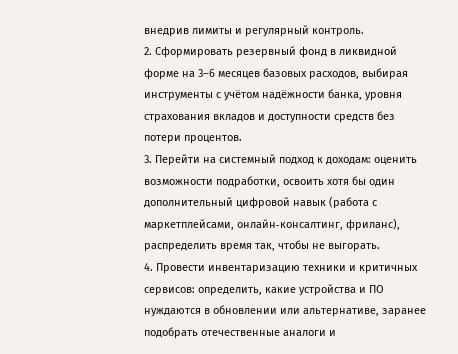внедрив лимиты и регулярный контроль.
2. Сформировать резервный фонд в ликвидной форме на 3–6 месяцев базовых расходов, выбирая инструменты с учётом надёжности банка, уровня страхования вкладов и доступности средств без потери процентов.
3. Перейти на системный подход к доходам: оценить возможности подработки, освоить хотя бы один дополнительный цифровой навык (работа с маркетплейсами, онлайн‑консалтинг, фриланс), распределить время так, чтобы не выгорать.
4. Провести инвентаризацию техники и критичных сервисов: определить, какие устройства и ПО нуждаются в обновлении или альтернативе, заранее подобрать отечественные аналоги и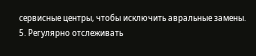сервисные центры, чтобы исключить авральные замены.
5. Регулярно отслеживать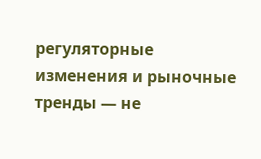регуляторные изменения и рыночные тренды — не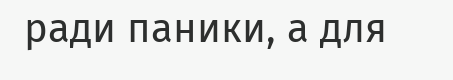ради паники, а для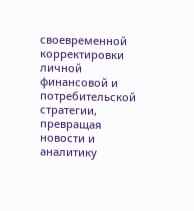своевременной корректировки личной финансовой и потребительской стратегии, превращая новости и аналитику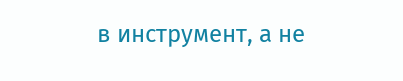в инструмент, а не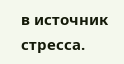в источник стресса.